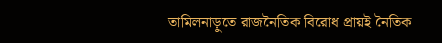তামিলনাড়ুতে রাজনৈতিক বিরোধ প্রায়ই নৈতিক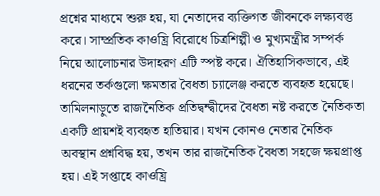প্রশ্নের মাধ্যমে শুরু হয়, যা নেতাদের ব্যক্তিগত জীবনকে লক্ষ্যবস্তু করে। সাম্প্রতিক কাওয়্রি বিরোধে চিত্রশিল্পী ও মুখ্যমন্ত্রীর সম্পর্ক নিয়ে আলোচনার উদাহরণ এটি স্পষ্ট করে। ঐতিহাসিকভাবে, এই ধরনের তর্কগুলো ক্ষমতার বৈধতা চ্যালেঞ্জ করতে ব্যবহৃত হয়েছে।
তামিলনাড়ুতে রাজনৈতিক প্রতিদ্বন্দ্বীদের বৈধতা নষ্ট করতে নৈতিকতা একটি প্রায়শই ব্যবহৃত হাতিয়ার। যখন কোনও নেতার নৈতিক অবস্থান প্রশ্নবিদ্ধ হয়, তখন তার রাজনৈতিক বৈধতা সহজে ক্ষয়প্রাপ্ত হয়। এই সপ্তাহে কাওয়্রি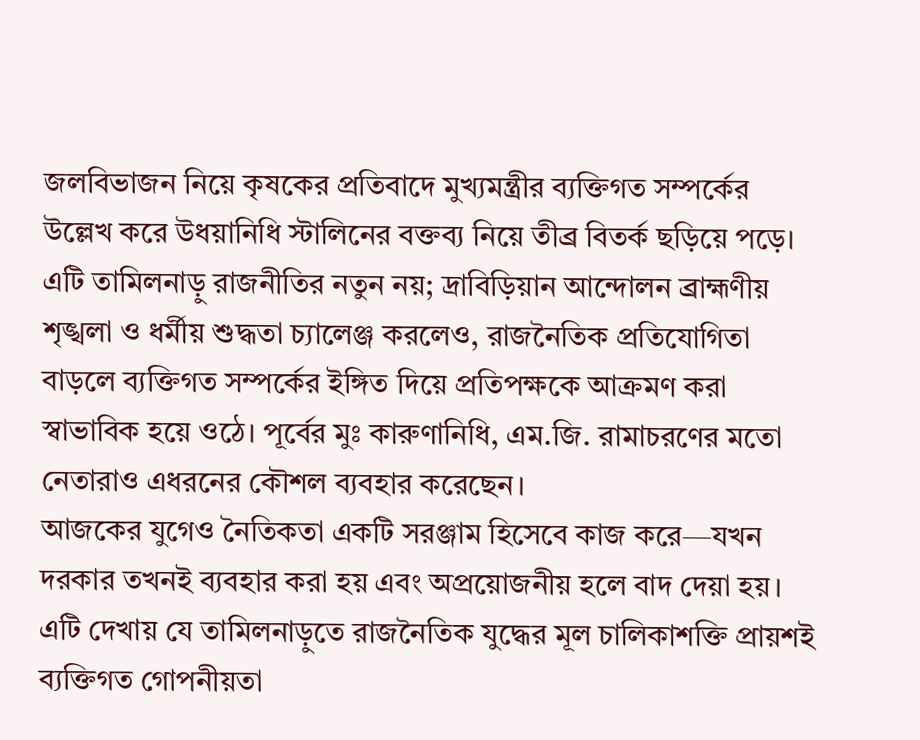জলবিভাজন নিয়ে কৃষকের প্রতিবাদে মুখ্যমন্ত্রীর ব্যক্তিগত সম্পর্কের উল্লেখ করে উধয়ানিধি স্টালিনের বক্তব্য নিয়ে তীব্র বিতর্ক ছড়িয়ে পড়ে।
এটি তামিলনাড়ু রাজনীতির নতুন নয়; দ্রাবিড়িয়ান আন্দোলন ব্রাহ্মণীয় শৃঙ্খলা ও ধর্মীয় শুদ্ধতা চ্যালেঞ্জ করলেও, রাজনৈতিক প্রতিযোগিতা বাড়লে ব্যক্তিগত সম্পর্কের ইঙ্গিত দিয়ে প্রতিপক্ষকে আক্রমণ করা স্বাভাবিক হয়ে ওঠে। পূর্বের মুঃ কারুণানিধি, এম.জি. রামাচরণের মতো নেতারাও এধরনের কৌশল ব্যবহার করেছেন।
আজকের যুগেও নৈতিকতা একটি সরঞ্জাম হিসেবে কাজ করে—যখন দরকার তখনই ব্যবহার করা হয় এবং অপ্রয়োজনীয় হলে বাদ দেয়া হয়। এটি দেখায় যে তামিলনাড়ুতে রাজনৈতিক যুদ্ধের মূল চালিকাশক্তি প্রায়শই ব্যক্তিগত গোপনীয়তা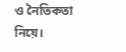ও নৈতিকতা নিয়ে।